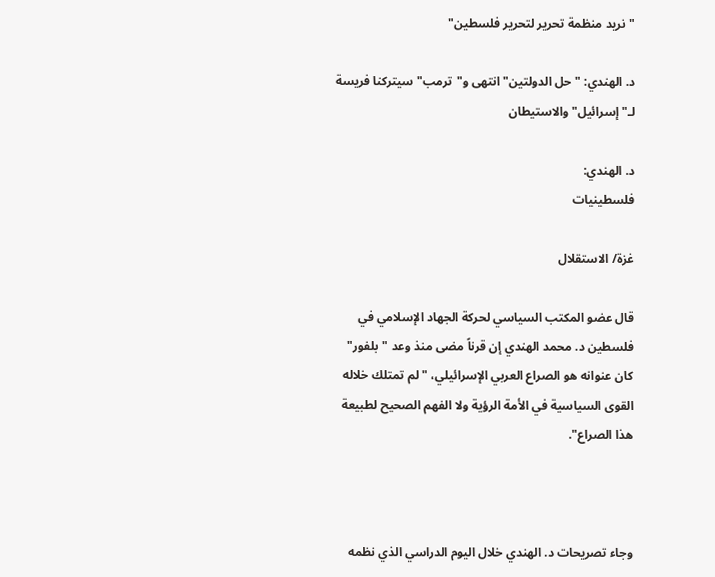"نريد منظمة تحرير لتحرير فلسطين"

د. الهندي: "حل الدولتين" انتهى و"ترمب" سيتركنا فريسة لـ"إسرائيل" والاستيطان

د. الهندي:
فلسطينيات

غزة/ الاستقلال

قال عضو المكتب السياسي لحركة الجهاد الإسلامي في فلسطين د. محمد الهندي إن قرناً مضى منذ وعد "بلفور" كان عنوانه هو الصراع العربي الإسرائيلي، "لم تمتلك خلاله القوى السياسية في الأمة الرؤية ولا الفهم الصحيح لطبيعة هذا الصراع".



وجاء تصريحات د. الهندي خلال اليوم الدراسي الذي نظمه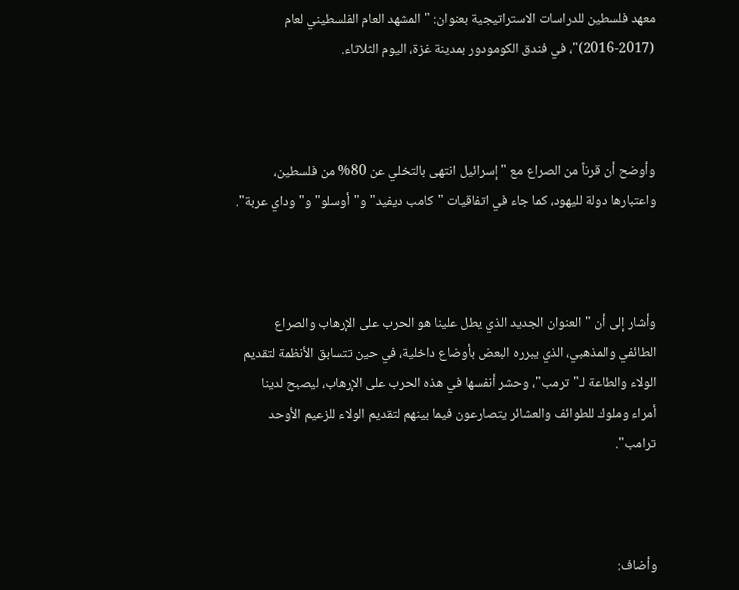معهد فلسطين للدراسات الاستراتيجية بعنوان: "المشهد العام الفلسطيني لعام (2017-2016)"، في فندق الكومودور بمدينة غزة، اليوم الثلاثاء.



وأوضح أن قرناً من الصراع مع "إسرائيل انتهى بالتخلي عن 80% من فلسطين، واعتبارها دولة لليهود، كما جاء في اتفاقيات "كامب ديفيد" و"أوسلو" و"وداي عربة".



وأشار إلى أن "العنوان الجديد الذي يطل علينا هو الحرب على الإرهاب والصراع الطائفي والمذهبي، الذي يبرره البعض بأوضاع داخلية، في حين تتسابق الأنظمة لتقديم الولاء والطاعة لـ"ترمب"، وحشر أنفسها في هذه الحرب على الإرهاب، ليصبح لدينا أمراء وملوك للطوائف والعشائر يتصارعون فيما بينهم لتقديم الولاء للزعيم الأوحد ترامب".



وأضاف: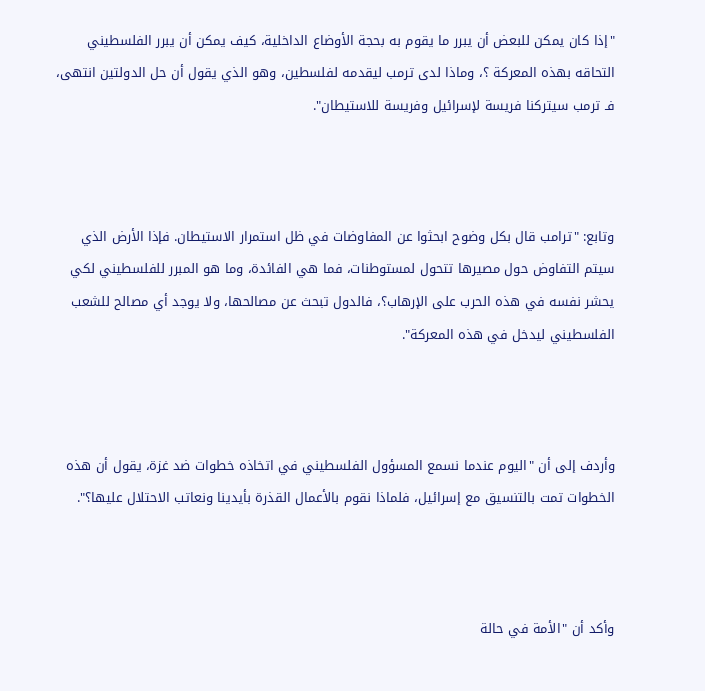"إذا كان يمكن للبعض أن يبرر ما يقوم به بحجة الأوضاع الداخلية، كيف يمكن أن يبرر الفلسطيني التحاقه بهذه المعركة ؟، وماذا لدى ترمب ليقدمه لفلسطين، وهو الذي يقول أن حل الدولتين انتهى، فـ ترمب سيتركنا فريسة لإسرائيل وفريسة للاستيطان".



وتابع: "ترامب قال بكل وضوح ابحثوا عن المفاوضات في ظل استمرار الاستيطان. فإذا الأرض الذي سيتم التفاوض حول مصيرها تتحول لمستوطنات، فما هي الفائدة، وما هو المبرر للفلسطيني لكي يحشر نفسه في هذه الحرب على الإرهاب؟، فالدول تبحث عن مصالحها، ولا يوجد أي مصالح للشعب الفلسطيني ليدخل في هذه المعركة".



وأردف إلى أن "اليوم عندما نسمع المسؤول الفلسطيني في اتخاذه خطوات ضد غزة، يقول أن هذه الخطوات تمت بالتنسيق مع إسرائيل، فلماذا نقوم بالأعمال القذرة بأيدينا ونعاتب الاحتلال عليها؟".



وأكد أن "الأمة في حالة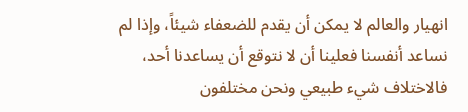انهيار والعالم لا يمكن أن يقدم للضعفاء شيئاً، وإذا لم نساعد أنفسنا فعلينا أن لا نتوقع أن يساعدنا أحد، فالاختلاف شيء طبيعي ونحن مختلفون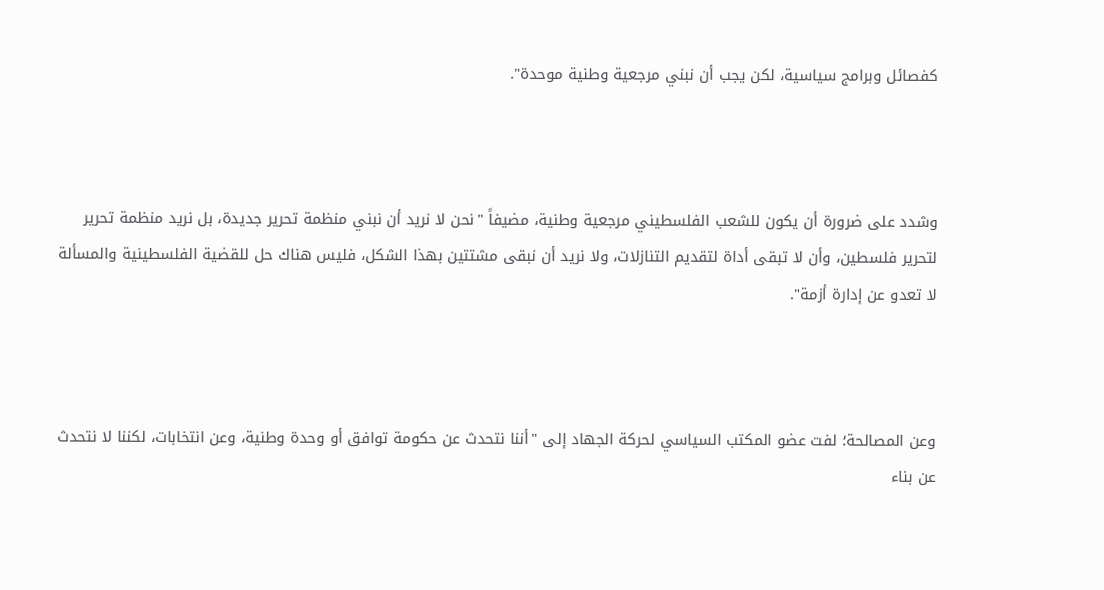كفصائل وبرامج سياسية، لكن يجب أن نبني مرجعية وطنية موحدة".



وشدد على ضرورة أن يكون للشعب الفلسطيني مرجعية وطنية، مضيفاً "نحن لا نريد أن نبني منظمة تحرير جديدة، بل نريد منظمة تحرير لتحرير فلسطين، وأن لا تبقى أداة لتقديم التنازلات، ولا نريد أن نبقى مشتتين بهذا الشكل، فليس هناك حل للقضية الفلسطينية والمسألة لا تعدو عن إدارة أزمة".



وعن المصالحة؛ لفت عضو المكتب السياسي لحركة الجهاد إلى "أننا نتحدث عن حكومة توافق أو وحدة وطنية، وعن انتخابات، لكننا لا نتحدث عن بناء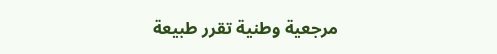مرجعية وطنية تقرر طبيعة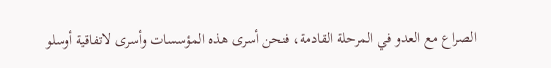الصراع مع العدو في المرحلة القادمة، فنحن أسرى هذه المؤسسات وأسرى لاتفاقية أوسلو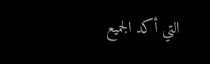التي أكد الجميع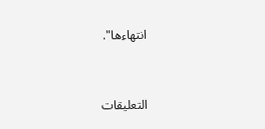انتهاءها".



التعليقات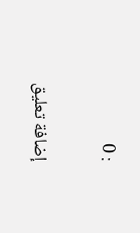: 0

إضافة تعليق